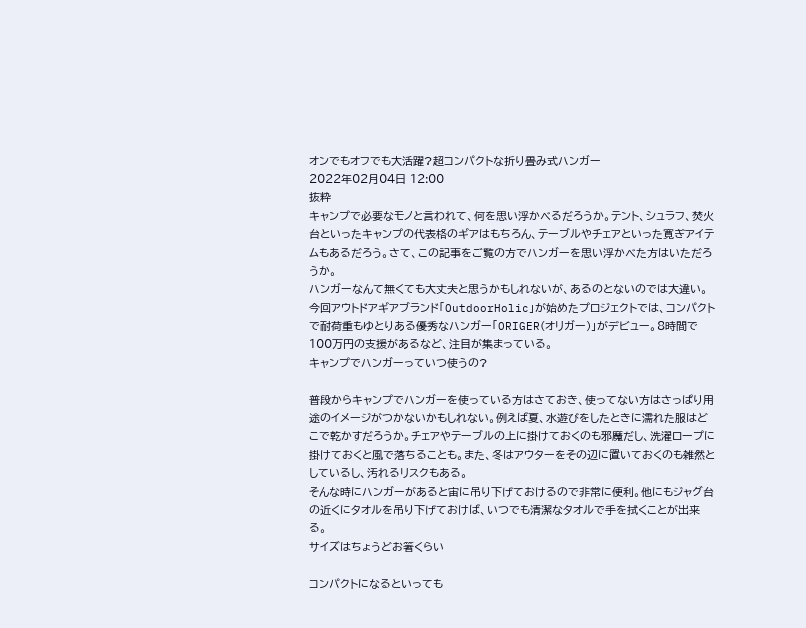オンでもオフでも大活躍?超コンパクトな折り畳み式ハンガー
2022年02月04日 12:00
抜粋
キャンプで必要なモノと言われて、何を思い浮かべるだろうか。テント、シュラフ、焚火台といったキャンプの代表格のギアはもちろん、テーブルやチェアといった寛ぎアイテムもあるだろう。さて、この記事をご覧の方でハンガーを思い浮かべた方はいただろうか。
ハンガーなんて無くても大丈夫と思うかもしれないが、あるのとないのでは大違い。今回アウトドアギアブランド「OutdoorHolic」が始めたプロジェクトでは、コンパクトで耐荷重もゆとりある優秀なハンガー「ORIGER(オリガー)」がデビュー。8時間で100万円の支援があるなど、注目が集まっている。
キャンプでハンガーっていつ使うの?

普段からキャンプでハンガーを使っている方はさておき、使ってない方はさっぱり用途のイメージがつかないかもしれない。例えば夏、水遊びをしたときに濡れた服はどこで乾かすだろうか。チェアやテーブルの上に掛けておくのも邪魔だし、洗濯ロープに掛けておくと風で落ちることも。また、冬はアウターをその辺に置いておくのも雑然としているし、汚れるリスクもある。
そんな時にハンガーがあると宙に吊り下げておけるので非常に便利。他にもジャグ台の近くにタオルを吊り下げておけば、いつでも清潔なタオルで手を拭くことが出来る。
サイズはちょうどお箸くらい

コンパクトになるといっても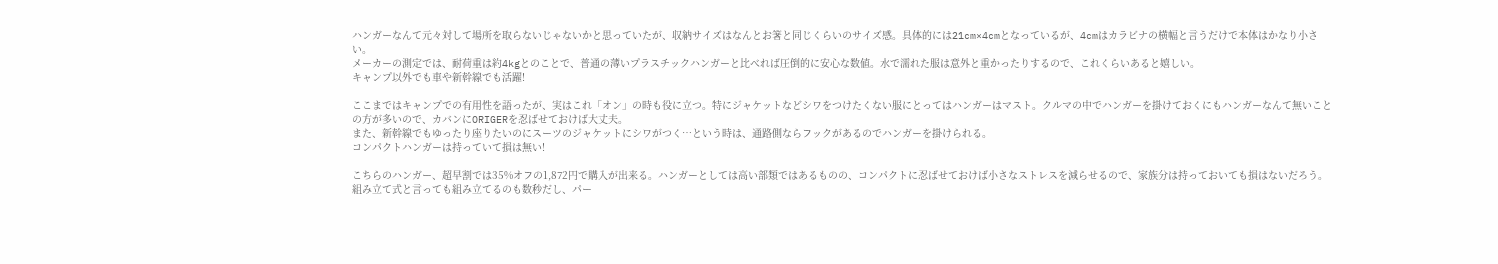ハンガーなんて元々対して場所を取らないじゃないかと思っていたが、収納サイズはなんとお箸と同じくらいのサイズ感。具体的には21cm×4cmとなっているが、4cmはカラビナの横幅と言うだけで本体はかなり小さい。
メーカーの測定では、耐荷重は約4kgとのことで、普通の薄いプラスチックハンガーと比べれば圧倒的に安心な数値。水で濡れた服は意外と重かったりするので、これくらいあると嬉しい。
キャンプ以外でも車や新幹線でも活躍!

ここまではキャンプでの有用性を語ったが、実はこれ「オン」の時も役に立つ。特にジャケットなどシワをつけたくない服にとってはハンガーはマスト。クルマの中でハンガーを掛けておくにもハンガーなんて無いことの方が多いので、カバンにORIGERを忍ばせておけば大丈夫。
また、新幹線でもゆったり座りたいのにスーツのジャケットにシワがつく…という時は、通路側ならフックがあるのでハンガーを掛けられる。
コンパクトハンガーは持っていて損は無い!

こちらのハンガー、超早割では35%オフの1,872円で購入が出来る。ハンガーとしては高い部類ではあるものの、コンパクトに忍ばせておけば小さなストレスを減らせるので、家族分は持っておいても損はないだろう。
組み立て式と言っても組み立てるのも数秒だし、パー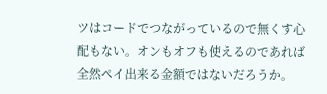ツはコードでつながっているので無くす心配もない。オンもオフも使えるのであれば全然ペイ出来る金額ではないだろうか。